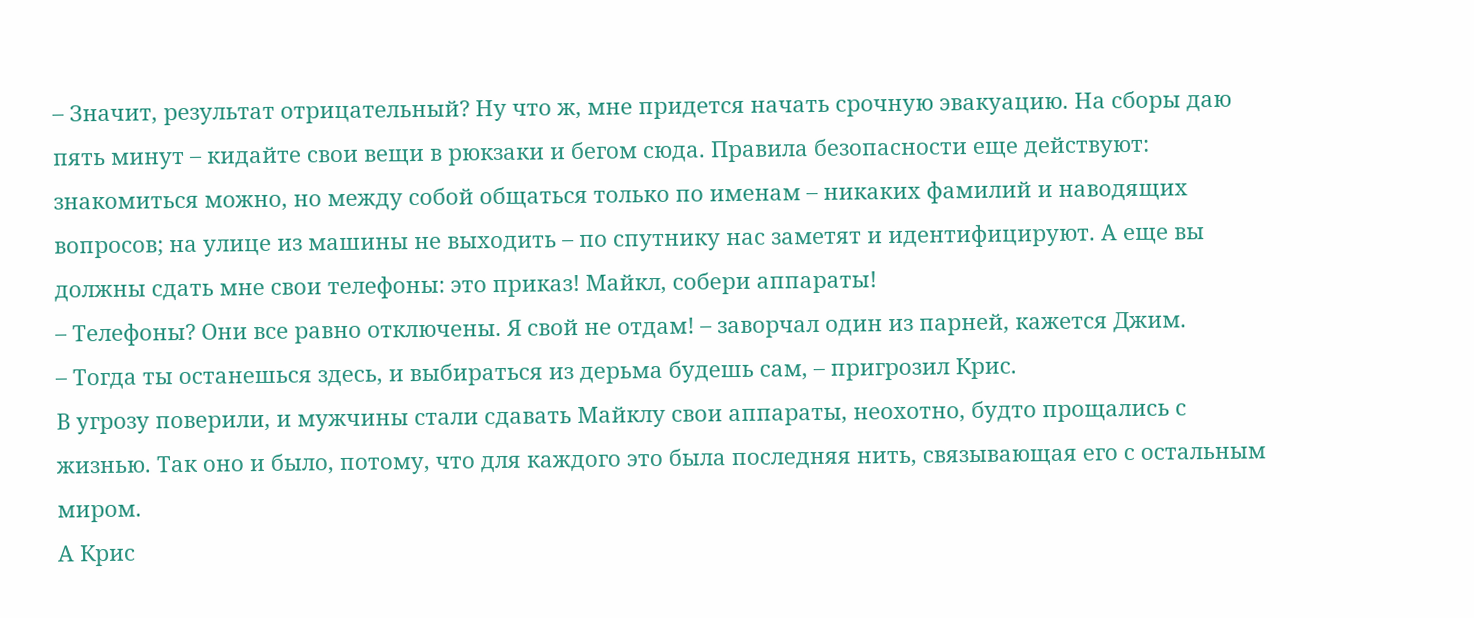– Значит, результат отрицательный? Ну что ж, мне придется начать срочную эвакуацию. На сборы даю пять минут – кидайте свои вещи в рюкзаки и бегом сюда. Правила безопасности еще действуют: знакомиться можно, но между собой общаться только по именам – никаких фамилий и наводящих вопросов; на улице из машины не выходить – по спутнику нас заметят и идентифицируют. А еще вы должны сдать мне свои телефоны: это приказ! Майкл, собери аппараты!
– Телефоны? Они все равно отключены. Я свой не отдам! – заворчал один из парней, кажется Джим.
– Тогда ты останешься здесь, и выбираться из дерьма будешь сам, – пригрозил Крис.
В угрозу поверили, и мужчины стали сдавать Майклу свои аппараты, неохотно, будто прощались с жизнью. Так оно и было, потому, что для каждого это была последняя нить, связывающая его с остальным миром.
А Крис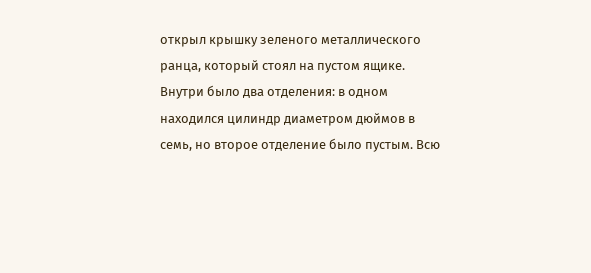открыл крышку зеленого металлического ранца, который стоял на пустом ящике. Внутри было два отделения: в одном находился цилиндр диаметром дюймов в семь, но второе отделение было пустым. Всю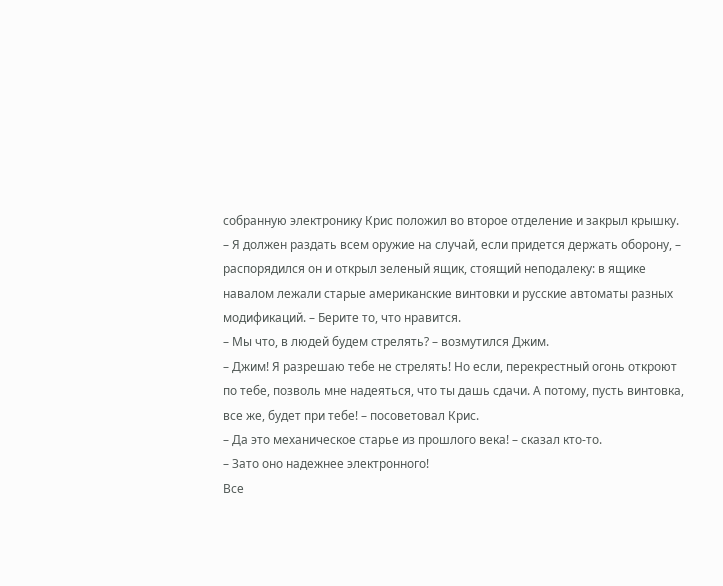собранную электронику Крис положил во второе отделение и закрыл крышку.
– Я должен раздать всем оружие на случай, если придется держать оборону, – распорядился он и открыл зеленый ящик, стоящий неподалеку: в ящике навалом лежали старые американские винтовки и русские автоматы разных модификаций. – Берите то, что нравится.
– Мы что, в людей будем стрелять? – возмутился Джим.
– Джим! Я разрешаю тебе не стрелять! Но если, перекрестный огонь откроют по тебе, позволь мне надеяться, что ты дашь сдачи. А потому, пусть винтовка, все же, будет при тебе! – посоветовал Крис.
– Да это механическое старье из прошлого века! – сказал кто-то.
– Зато оно надежнее электронного!
Все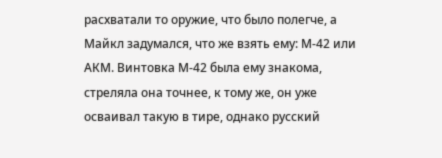расхватали то оружие, что было полегче, а Майкл задумался, что же взять ему: М-42 или АКМ. Винтовка М-42 была ему знакома, стреляла она точнее, к тому же, он уже осваивал такую в тире, однако русский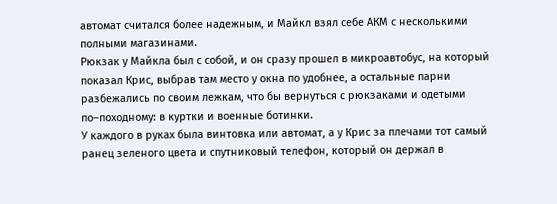автомат считался более надежным, и Майкл взял себе АКМ с несколькими полными магазинами.
Рюкзак у Майкла был с собой, и он сразу прошел в микроавтобус, на который показал Крис, выбрав там место у окна по удобнее, а остальные парни разбежались по своим лежкам, что бы вернуться с рюкзаками и одетыми по–походному: в куртки и военные ботинки.
У каждого в руках была винтовка или автомат, а у Крис за плечами тот самый ранец зеленого цвета и спутниковый телефон, который он держал в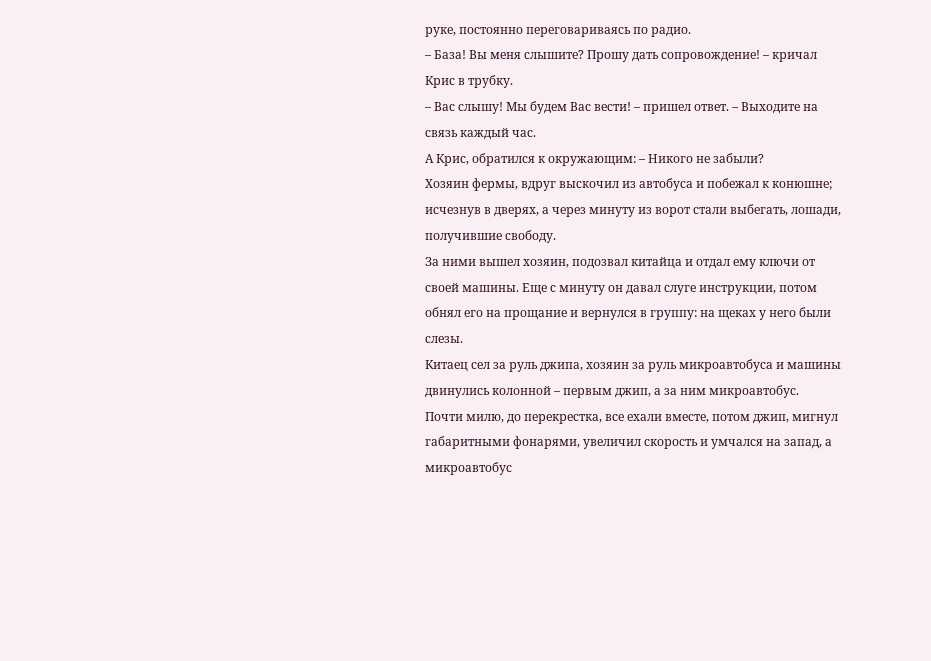руке, постоянно переговариваясь по радио.
– База! Вы меня слышите? Прошу дать сопровождение! – кричал Крис в трубку.
– Вас слышу! Мы будем Вас вести! – пришел ответ. – Выходите на связь каждый час.
А Крис, обратился к окружающим: – Никого не забыли?
Хозяин фермы, вдруг выскочил из автобуса и побежал к конюшне; исчезнув в дверях, а через минуту из ворот стали выбегать, лошади, получившие свободу.
За ними вышел хозяин, подозвал китайца и отдал ему ключи от своей машины. Еще с минуту он давал слуге инструкции, потом обнял его на прощание и вернулся в группу: на щеках у него были слезы.
Китаец сел за руль джипа, хозяин за руль микроавтобуса и машины двинулись колонной – первым джип, а за ним микроавтобус.
Почти милю, до перекрестка, все ехали вместе, потом джип, мигнул габаритными фонарями, увеличил скорость и умчался на запад, а микроавтобус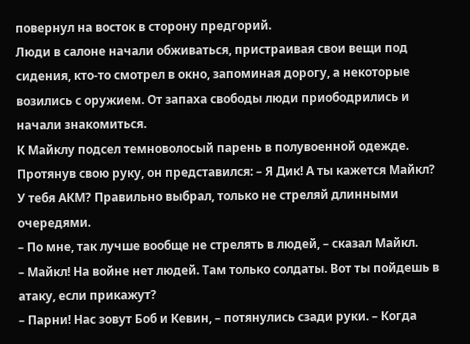повернул на восток в сторону предгорий.
Люди в салоне начали обживаться, пристраивая свои вещи под сидения, кто-то смотрел в окно, запоминая дорогу, а некоторые возились с оружием. От запаха свободы люди приободрились и начали знакомиться.
К Майклу подсел темноволосый парень в полувоенной одежде. Протянув свою руку, он представился: – Я Дик! А ты кажется Майкл? У тебя АКМ? Правильно выбрал, только не стреляй длинными очередями.
– По мне, так лучше вообще не стрелять в людей, – сказал Майкл.
– Майкл! На войне нет людей. Там только солдаты. Вот ты пойдешь в атаку, если прикажут?
– Парни! Нас зовут Боб и Кевин, – потянулись сзади руки. – Когда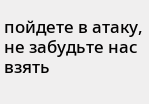пойдете в атаку, не забудьте нас взять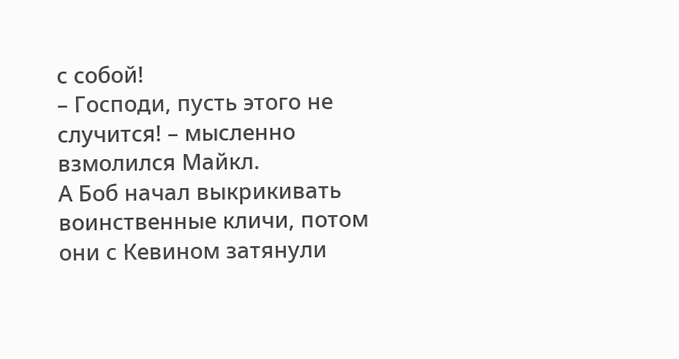с собой!
– Господи, пусть этого не случится! – мысленно взмолился Майкл.
А Боб начал выкрикивать воинственные кличи, потом они с Кевином затянули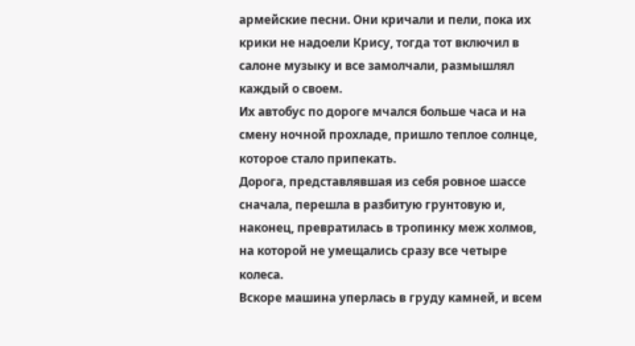армейские песни. Они кричали и пели, пока их крики не надоели Крису, тогда тот включил в салоне музыку и все замолчали, размышлял каждый о своем.
Их автобус по дороге мчался больше часа и на смену ночной прохладе, пришло теплое солнце, которое стало припекать.
Дорога, представлявшая из себя ровное шассе сначала, перешла в разбитую грунтовую и, наконец, превратилась в тропинку меж холмов, на которой не умещались сразу все четыре колеса.
Вскоре машина уперлась в груду камней, и всем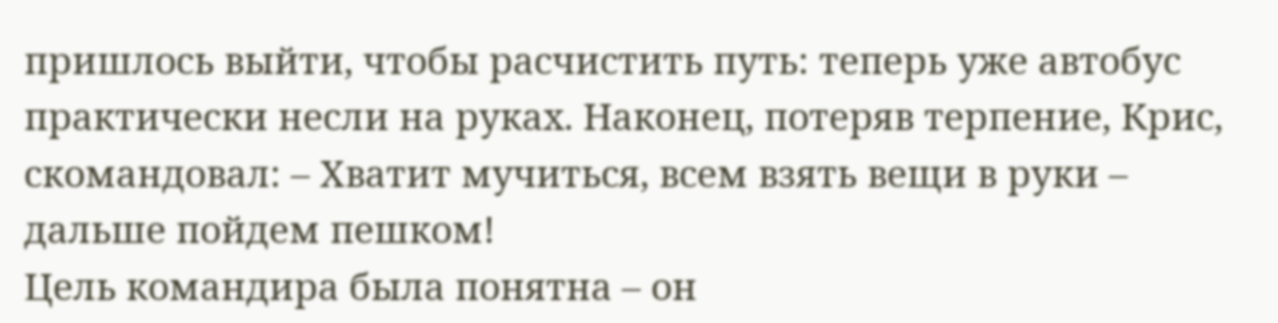пришлось выйти, чтобы расчистить путь: теперь уже автобус практически несли на руках. Наконец, потеряв терпение, Крис, скомандовал: – Хватит мучиться, всем взять вещи в руки – дальше пойдем пешком!
Цель командира была понятна – он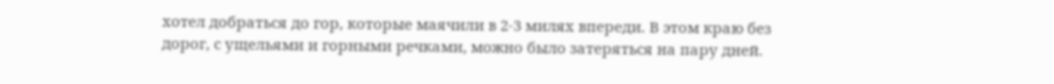хотел добраться до гор, которые маячили в 2-3 милях впереди. В этом краю без дорог, с ущельями и горными речками, можно было затеряться на пару дней.